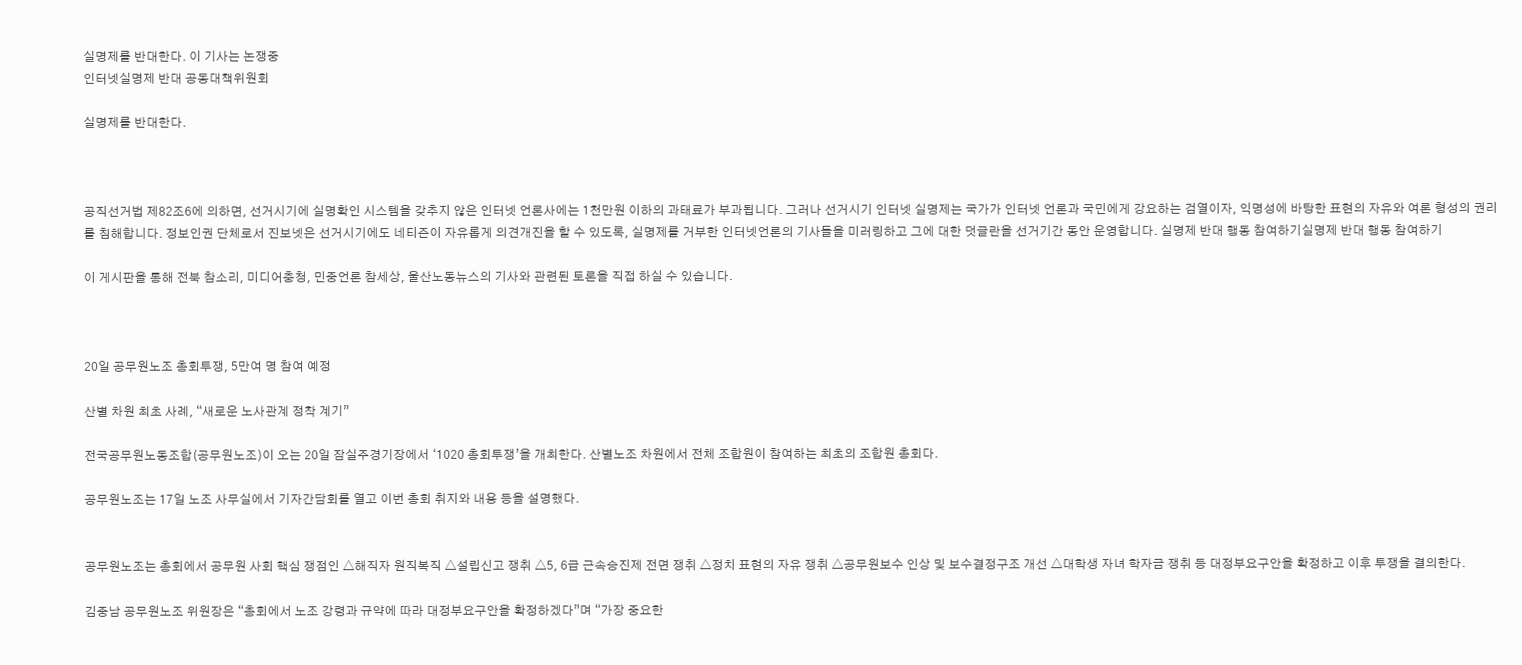실명제를 반대한다. 이 기사는 논쟁중
인터넷실명제 반대 공동대책위원회

실명제를 반대한다.



공직선거법 제82조6에 의하면, 선거시기에 실명확인 시스템을 갖추지 않은 인터넷 언론사에는 1천만원 이하의 과태료가 부과됩니다. 그러나 선거시기 인터넷 실명제는 국가가 인터넷 언론과 국민에게 강요하는 검열이자, 익명성에 바탕한 표현의 자유와 여론 형성의 권리를 침해합니다. 정보인권 단체로서 진보넷은 선거시기에도 네티즌이 자유롭게 의견개진을 할 수 있도록, 실명제를 거부한 인터넷언론의 기사들을 미러링하고 그에 대한 덧글란을 선거기간 동안 운영합니다. 실명제 반대 행동 참여하기실명제 반대 행동 참여하기

이 게시판을 통해 전북 참소리, 미디어충청, 민중언론 참세상, 울산노동뉴스의 기사와 관련된 토론을 직접 하실 수 있습니다.



20일 공무원노조 총회투쟁, 5만여 명 참여 예정

산별 차원 최초 사례, “새로운 노사관계 정착 계기”

전국공무원노동조합(공무원노조)이 오는 20일 잠실주경기장에서 ‘1020 총회투쟁’을 개최한다. 산별노조 차원에서 전체 조합원이 참여하는 최초의 조합원 총회다.

공무원노조는 17일 노조 사무실에서 기자간담회를 열고 이번 총회 취지와 내용 등을 설명했다.


공무원노조는 총회에서 공무원 사회 핵심 쟁점인 △해직자 원직복직 △설립신고 쟁취 △5, 6급 근속승진제 전면 쟁취 △정치 표현의 자유 쟁취 △공무원보수 인상 및 보수결정구조 개선 △대학생 자녀 학자금 쟁취 등 대정부요구안을 확정하고 이후 투쟁을 결의한다.

김중남 공무원노조 위원장은 “총회에서 노조 강령과 규약에 따라 대정부요구안을 확정하겠다”며 “가장 중요한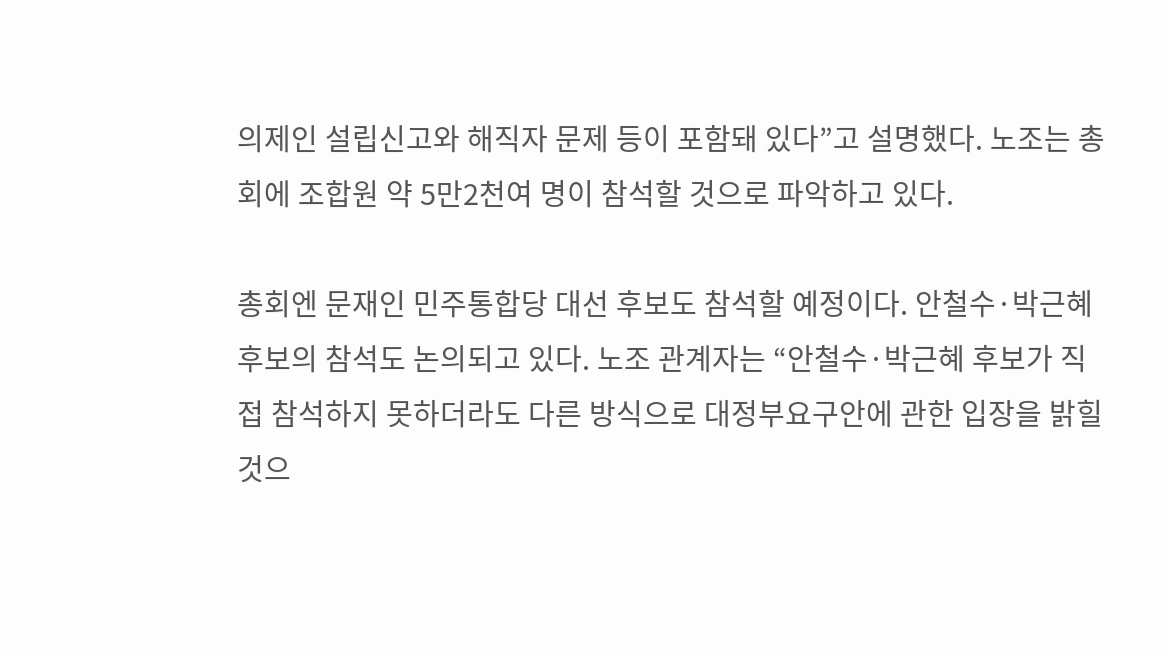의제인 설립신고와 해직자 문제 등이 포함돼 있다”고 설명했다. 노조는 총회에 조합원 약 5만2천여 명이 참석할 것으로 파악하고 있다.

총회엔 문재인 민주통합당 대선 후보도 참석할 예정이다. 안철수·박근혜 후보의 참석도 논의되고 있다. 노조 관계자는 “안철수·박근혜 후보가 직접 참석하지 못하더라도 다른 방식으로 대정부요구안에 관한 입장을 밝힐 것으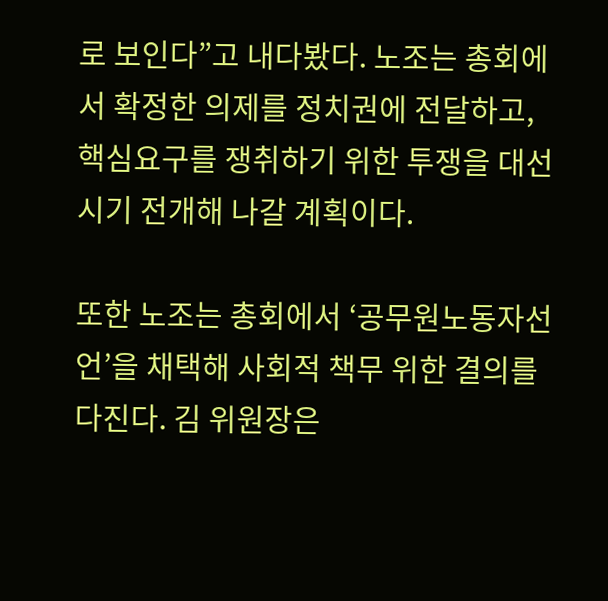로 보인다”고 내다봤다. 노조는 총회에서 확정한 의제를 정치권에 전달하고, 핵심요구를 쟁취하기 위한 투쟁을 대선 시기 전개해 나갈 계획이다.

또한 노조는 총회에서 ‘공무원노동자선언’을 채택해 사회적 책무 위한 결의를 다진다. 김 위원장은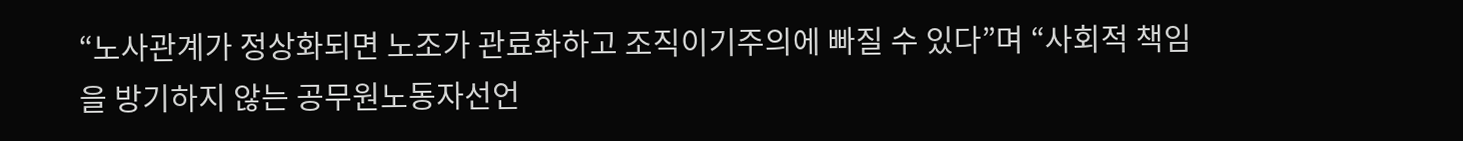“노사관계가 정상화되면 노조가 관료화하고 조직이기주의에 빠질 수 있다”며 “사회적 책임을 방기하지 않는 공무원노동자선언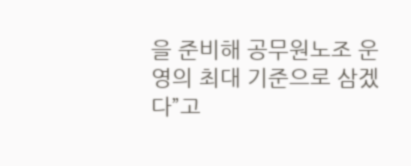을 준비해 공무원노조 운영의 최대 기준으로 삼겠다”고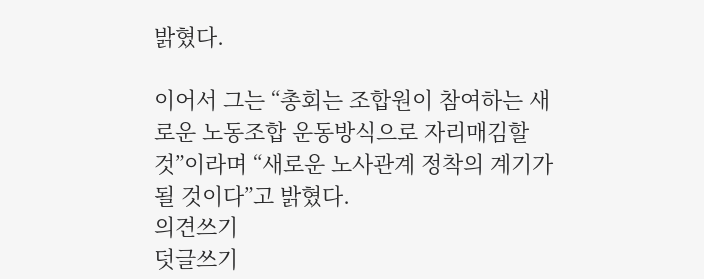밝혔다.

이어서 그는 “총회는 조합원이 참여하는 새로운 노동조합 운동방식으로 자리매김할 것”이라며 “새로운 노사관계 정착의 계기가 될 것이다”고 밝혔다.
의견쓰기
덧글쓰기